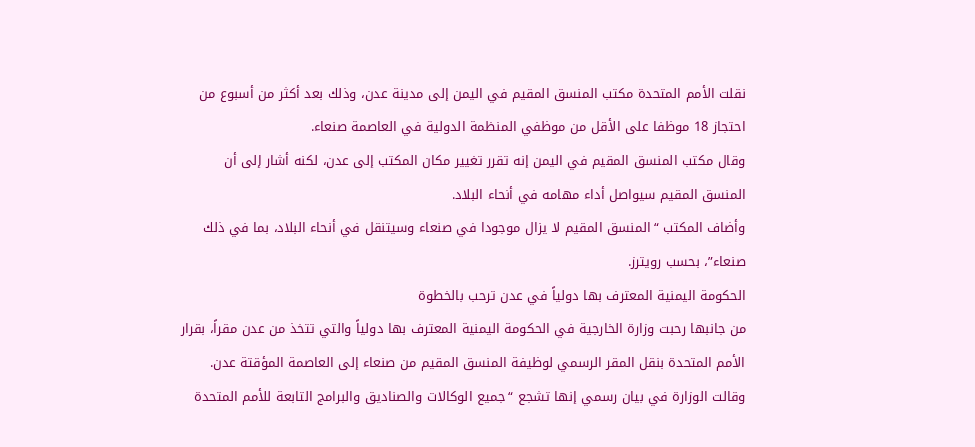نقلت الأمم المتحدة مكتب المنسق المقيم في اليمن إلى مدينة عدن، وذلك بعد أكثر من أسبوع من احتجاز 18 موظفا على الأقل من موظفي المنظمة الدولية في العاصمة صنعاء.
وقال مكتب المنسق المقيم في اليمن إنه تقرر تغيير مكان المكتب إلى عدن، لكنه أشار إلى أن المنسق المقيم سيواصل أداء مهامه في أنحاء البلاد.
وأضاف المكتب “المنسق المقيم لا يزال موجودا في صنعاء وسيتنقل في أنحاء البلاد، بما في ذلك صنعاء”، بحسب رويترز.
الحكومة اليمنية المعترف بها دولياً في عدن ترحب بالخطوة
من جانبها رحبت وزارة الخارجية في الحكومة اليمنية المعترف بها دولياً والتي تتخذ من عدن مقراً، بقرار الأمم المتحدة بنقل المقر الرسمي لوظيفة المنسق المقيم من صنعاء إلى العاصمة المؤقتة عدن.
وقالت الوزارة في بيان رسمي إنها تشجع “جميع الوكالات والصناديق والبرامج التابعة للأمم المتحدة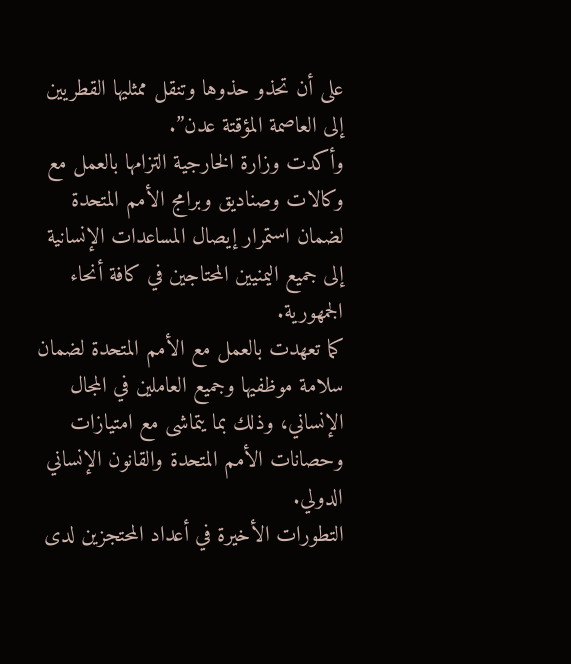على أن تحذو حذوها وتنقل ممثليها القطريين إلى العاصمة المؤقتة عدن”.
وأكدت وزارة الخارجية التزامها بالعمل مع وكالات وصناديق وبرامج الأمم المتحدة لضمان استمرار إيصال المساعدات الإنسانية إلى جميع اليمنيين المحتاجين في كافة أنحاء الجمهورية.
كما تعهدت بالعمل مع الأمم المتحدة لضمان سلامة موظفيها وجميع العاملين في المجال الإنساني، وذلك بما يتماشى مع امتيازات وحصانات الأمم المتحدة والقانون الإنساني الدولي.
التطورات الأخيرة في أعداد المحتجزين لدى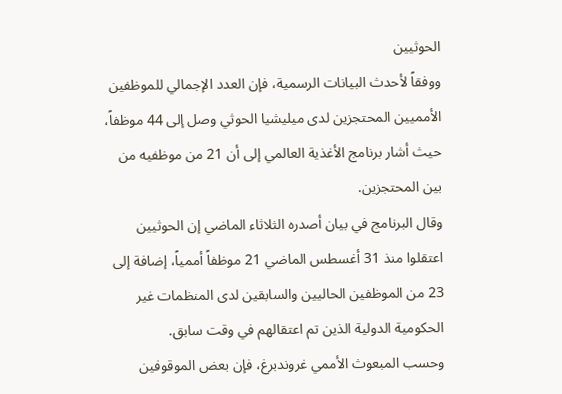الحوثيين
ووفقاً لأحدث البيانات الرسمية، فإن العدد الإجمالي للموظفين الأمميين المحتجزين لدى ميليشيا الحوثي وصل إلى 44 موظفاً، حيث أشار برنامج الأغذية العالمي إلى أن 21 من موظفيه من بين المحتجزين.
وقال البرنامج في بيان أصدره الثلاثاء الماضي إن الحوثيين اعتقلوا منذ 31 أغسطس الماضي 21 موظفاً أممياً، إضافة إلى 23 من الموظفين الحاليين والسابقين لدى المنظمات غير الحكومية الدولية الذين تم اعتقالهم في وقت سابق.
وحسب المبعوث الأممي غروندبرغ، فإن بعض الموقوفين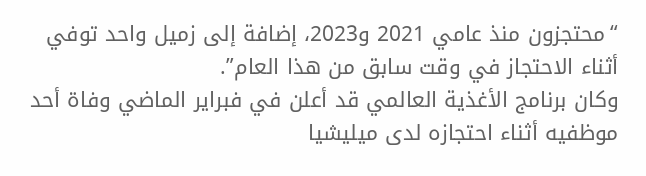“محتجزون منذ عامي 2021 و2023، إضافة إلى زميل واحد توفي أثناء الاحتجاز في وقت سابق من هذا العام”.
وكان برنامج الأغذية العالمي قد أعلن في فبراير الماضي وفاة أحد موظفيه أثناء احتجازه لدى ميليشيا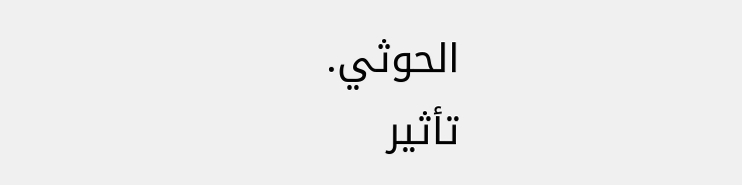الحوثي.
تأثير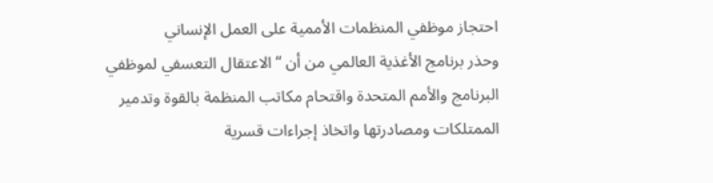احتجاز موظفي المنظمات الأممية على العمل الإنساني
وحذر برنامج الأغذية العالمي من أن “الاعتقال التعسفي لموظفي البرنامج والأمم المتحدة واقتحام مكاتب المنظمة بالقوة وتدمير الممتلكات ومصادرتها واتخاذ إجراءات قسرية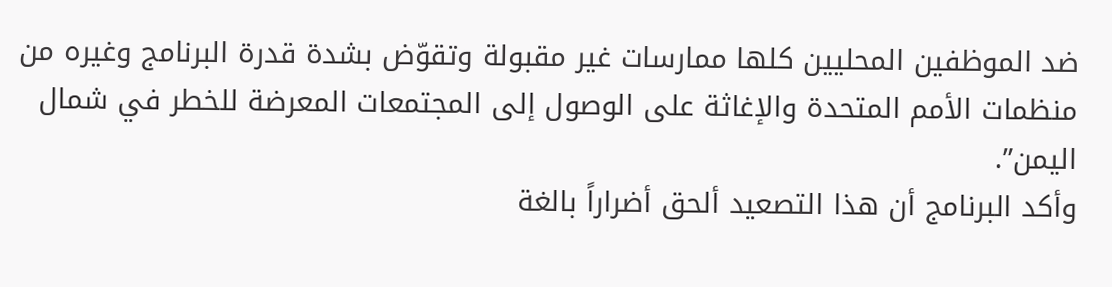ضد الموظفين المحليين كلها ممارسات غير مقبولة وتقوّض بشدة قدرة البرنامج وغيره من منظمات الأمم المتحدة والإغاثة على الوصول إلى المجتمعات المعرضة للخطر في شمال اليمن”.
وأكد البرنامج أن هذا التصعيد ألحق أضراراً بالغة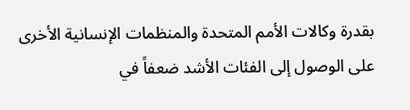بقدرة وكالات الأمم المتحدة والمنظمات الإنسانية الأخرى على الوصول إلى الفئات الأشد ضعفاً في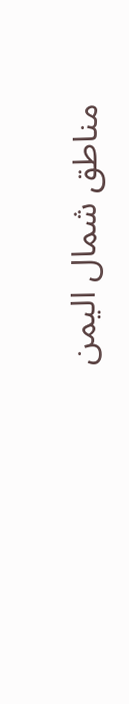مناطق شمال اليمن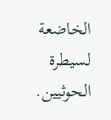الخاضعة لسيطرة الحوثيين.